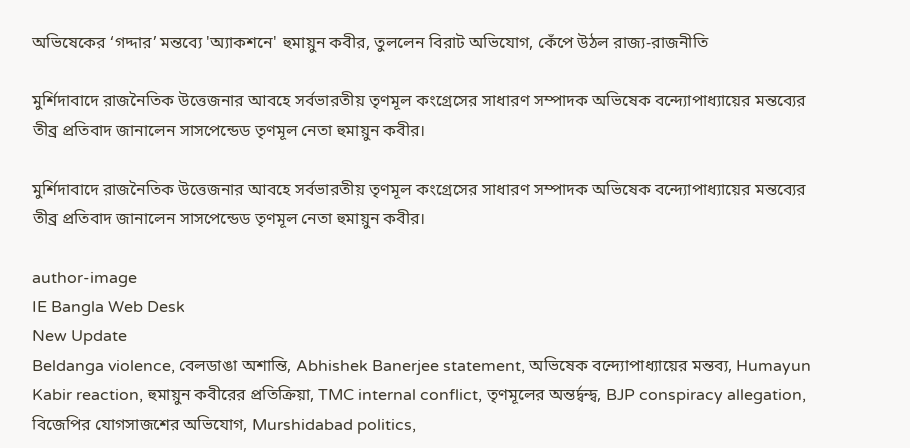অভিষেকের ‘গদ্দার’ মন্তব্যে 'অ্যাকশনে' হুমায়ুন কবীর, তুললেন বিরাট অভিযোগ, কেঁপে উঠল রাজ্য-রাজনীতি

মুর্শিদাবাদে রাজনৈতিক উত্তেজনার আবহে সর্বভারতীয় তৃণমূল কংগ্রেসের সাধারণ সম্পাদক অভিষেক বন্দ্যোপাধ্যায়ের মন্তব্যের তীব্র প্রতিবাদ জানালেন সাসপেন্ডেড তৃণমূল নেতা হুমায়ুন কবীর।

মুর্শিদাবাদে রাজনৈতিক উত্তেজনার আবহে সর্বভারতীয় তৃণমূল কংগ্রেসের সাধারণ সম্পাদক অভিষেক বন্দ্যোপাধ্যায়ের মন্তব্যের তীব্র প্রতিবাদ জানালেন সাসপেন্ডেড তৃণমূল নেতা হুমায়ুন কবীর।

author-image
IE Bangla Web Desk
New Update
Beldanga violence, বেলডাঙা অশান্তি, Abhishek Banerjee statement, অভিষেক বন্দ্যোপাধ্যায়ের মন্তব্য, Humayun Kabir reaction, হুমায়ুন কবীরের প্রতিক্রিয়া, TMC internal conflict, তৃণমূলের অন্তর্দ্বন্দ্ব, BJP conspiracy allegation, বিজেপির যোগসাজশের অভিযোগ, Murshidabad politics,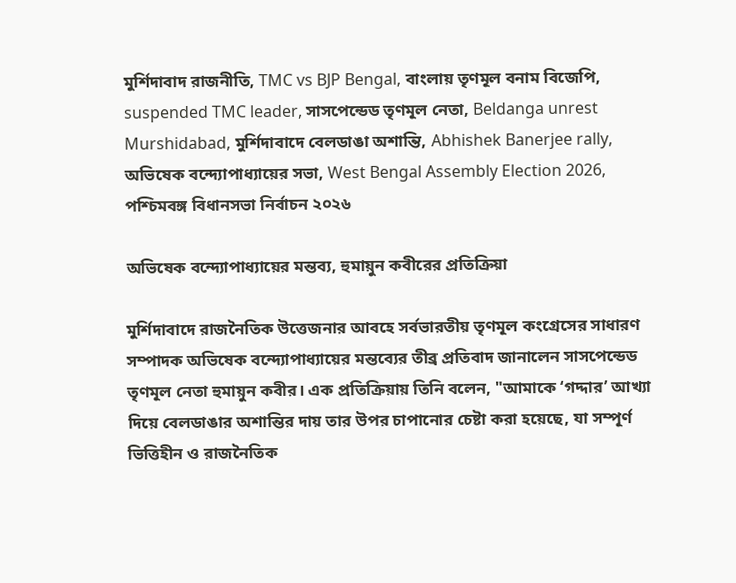মুর্শিদাবাদ রাজনীতি, TMC vs BJP Bengal, বাংলায় তৃণমূল বনাম বিজেপি, suspended TMC leader, সাসপেন্ডেড তৃণমূল নেতা, Beldanga unrest Murshidabad, মুর্শিদাবাদে বেলডাঙা অশান্তি, Abhishek Banerjee rally, অভিষেক বন্দ্যোপাধ্যায়ের সভা, West Bengal Assembly Election 2026, পশ্চিমবঙ্গ বিধানসভা নির্বাচন ২০২৬

অভিষেক বন্দ্যোপাধ্যায়ের মন্তব্য, হুমায়ুন কবীরের প্রতিক্রিয়া

মুর্শিদাবাদে রাজনৈতিক উত্তেজনার আবহে সর্বভারতীয় তৃণমূল কংগ্রেসের সাধারণ সম্পাদক অভিষেক বন্দ্যোপাধ্যায়ের মন্তব্যের তীব্র প্রতিবাদ জানালেন সাসপেন্ডেড তৃণমূল নেতা হুমায়ুন কবীর। এক প্রতিক্রিয়ায় তিনি বলেন, "আমাকে ‘গদ্দার’ আখ্যা দিয়ে বেলডাঙার অশান্তির দায় তার উপর চাপানোর চেষ্টা করা হয়েছে, যা সম্পূর্ণ ভিত্তিহীন ও রাজনৈতিক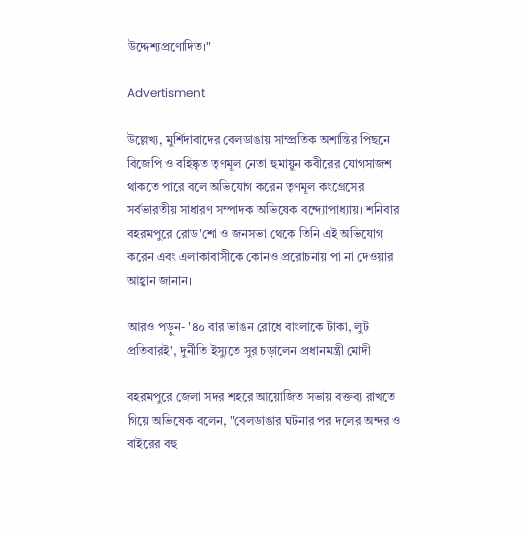উদ্দেশ্যপ্রণোদিত।"

Advertisment

উল্লেখ্য, মুর্শিদাবাদের বেলডাঙায় সাম্প্রতিক অশান্তির পিছনে বিজেপি ও বহিষ্কৃত তৃণমূল নেতা হুমায়ুন কবীরের যোগসাজশ থাকতে পারে বলে অভিযোগ করেন তৃণমূল কংগ্রেসের সর্বভারতীয় সাধারণ সম্পাদক অভিষেক বন্দ্যোপাধ্যায়। শনিবার বহরমপুরে রোড'শো ও জনসভা থেকে তিনি এই অভিযোগ করেন এবং এলাকাবাসীকে কোনও প্ররোচনায় পা না দেওয়ার আহ্বান জানান।

আরও পড়ুন- '৪০ বার ভাঙন রোধে বাংলাকে টাকা, লুট প্রতিবারই', দুর্নীতি ইস্যুতে সুর চড়ালেন প্রধানমন্ত্রী মোদী

বহরমপুরে জেলা সদর শহরে আয়োজিত সভায় বক্তব্য রাখতে গিয়ে অভিষেক বলেন, "বেলডাঙার ঘটনার পর দলের অন্দর ও বাইরের বহু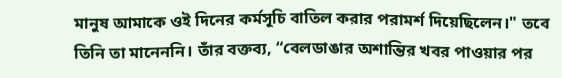মানুষ আমাকে ওই দিনের কর্মসূচি বাতিল করার পরামর্শ দিয়েছিলেন।" তবে তিনি তা মানেননি। তাঁর বক্তব্য, “বেলডাঙার অশান্তির খবর পাওয়ার পর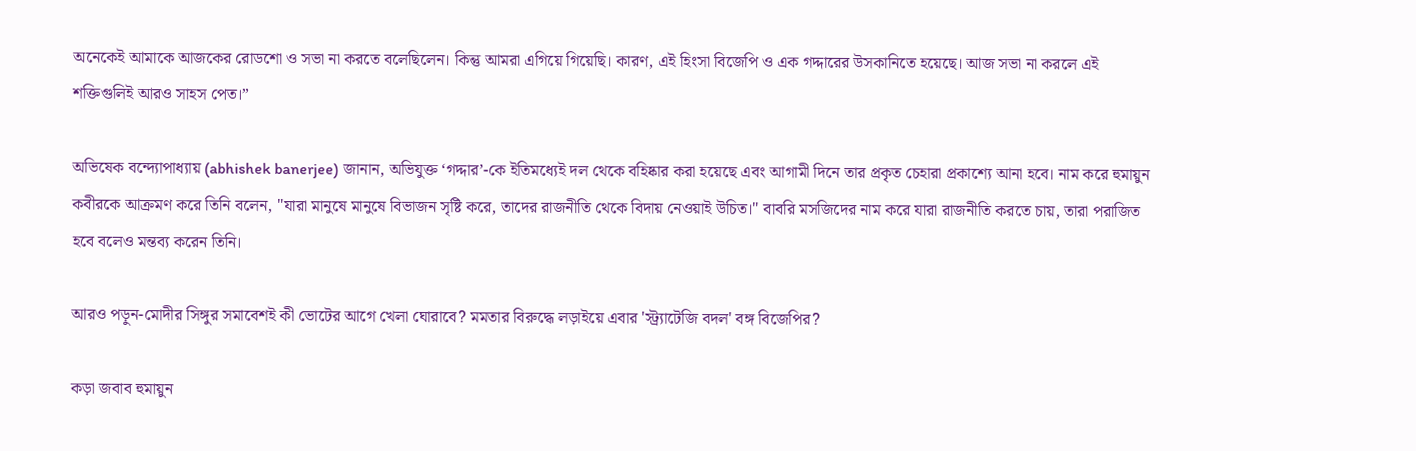অনেকেই আমাকে আজকের রোডশো ও সভা না করতে বলেছিলেন। কিন্তু আমরা এগিয়ে গিয়েছি। কারণ, এই হিংসা বিজেপি ও এক গদ্দারের উসকানিতে হয়েছে। আজ সভা না করলে এই শক্তিগুলিই আরও সাহস পেত।”

অভিষেক বন্দ্যোপাধ্যায় (abhishek banerjee) জানান, অভিযুক্ত ‘গদ্দার’-কে ইতিমধ্যেই দল থেকে বহিষ্কার করা হয়েছে এবং আগামী দিনে তার প্রকৃত চেহারা প্রকাশ্যে আনা হবে। নাম করে হুমায়ুন কবীরকে আক্রমণ করে তিনি বলেন, "যারা মানুষে মানুষে বিভাজন সৃষ্টি করে, তাদের রাজনীতি থেকে বিদায় নেওয়াই উচিত।" বাবরি মসজিদের নাম করে যারা রাজনীতি করতে চায়, তারা পরাজিত হবে বলেও মন্তব্য করেন তিনি।

আরও পড়ুন-মোদীর সিঙ্গুর সমাবেশই কী ভোটের আগে খেলা ঘোরাবে? মমতার বিরুদ্ধে লড়াইয়ে এবার 'স্ট্র্যাটেজি বদল' বঙ্গ বিজেপির?

কড়া জবাব হুমায়ুন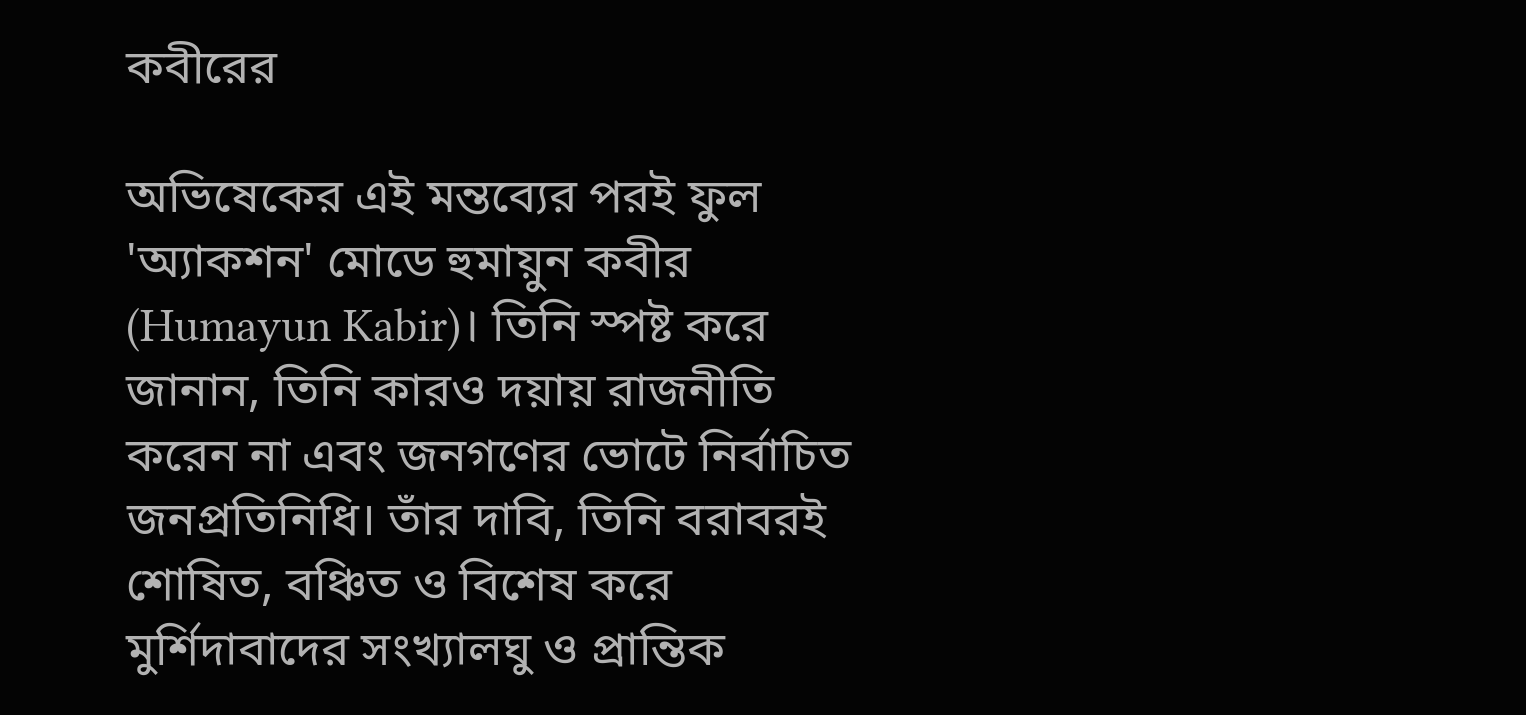কবীরের

অভিষেকের এই মন্তব্যের পরই ফুল 'অ্যাকশন' মোডে হুমায়ুন কবীর (Humayun Kabir)। তিনি স্পষ্ট করে জানান, তিনি কারও দয়ায় রাজনীতি করেন না এবং জনগণের ভোটে নির্বাচিত জনপ্রতিনিধি। তাঁর দাবি, তিনি বরাবরই শোষিত, বঞ্চিত ও বিশেষ করে মুর্শিদাবাদের সংখ্যালঘু ও প্রান্তিক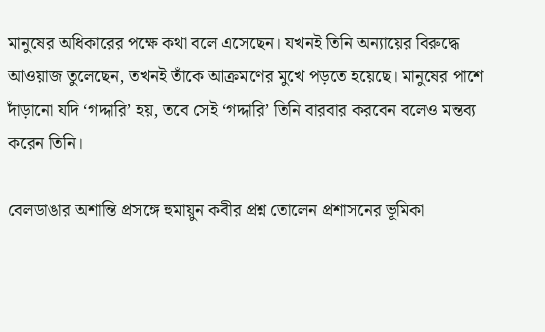মানুষের অধিকারের পক্ষে কথা বলে এসেছেন। যখনই তিনি অন্যায়ের বিরুদ্ধে আওয়াজ তুলেছেন, তখনই তাঁকে আক্রমণের মুখে পড়তে হয়েছে। মানুষের পাশে দাঁড়ানো যদি ‘গদ্দারি’ হয়, তবে সেই ‘গদ্দারি’ তিনি বারবার করবেন বলেও মন্তব্য করেন তিনি।

বেলডাঙার অশান্তি প্রসঙ্গে হুমায়ুন কবীর প্রশ্ন তোলেন প্রশাসনের ভূমিকা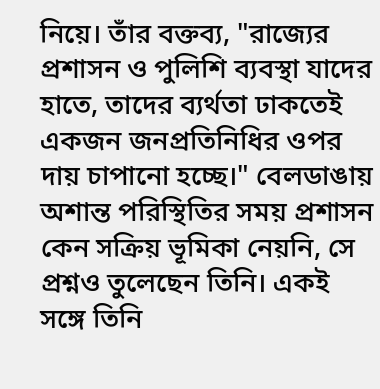নিয়ে। তাঁর বক্তব্য, "রাজ্যের প্রশাসন ও পুলিশি ব্যবস্থা যাদের হাতে, তাদের ব্যর্থতা ঢাকতেই একজন জনপ্রতিনিধির ওপর দায় চাপানো হচ্ছে।" বেলডাঙায় অশান্ত পরিস্থিতির সময় প্রশাসন কেন সক্রিয় ভূমিকা নেয়নি, সে প্রশ্নও তুলেছেন তিনি। একই সঙ্গে তিনি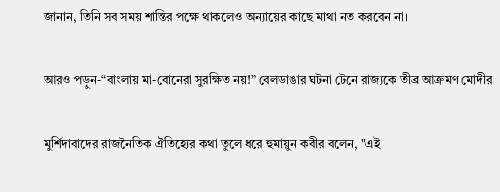জানান, তিনি সব সময় শান্তির পক্ষে থাকলেও অন্যায়ের কাছে মাথা নত করবেন না।

আরও পড়ুন-“বাংলায় মা-বোনেরা সুরক্ষিত নয়!” বেলডাঙার ঘটনা টেনে রাজ্যকে তীব্র আক্রমণ মোদীর

মুর্শিদাবাদের রাজনৈতিক ঐতিহ্যের কথা তুলে ধরে হুমায়ুন কবীর বলেন, "এই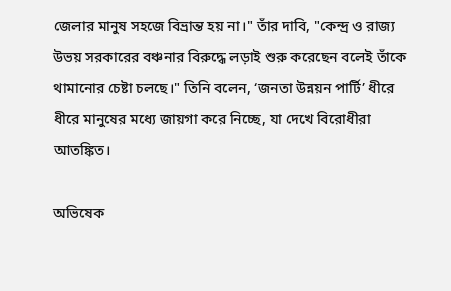জেলার মানুষ সহজে বিভ্রান্ত হয় না।" তাঁর দাবি, "কেন্দ্র ও রাজ্য উভয় সরকারের বঞ্চনার বিরুদ্ধে লড়াই শুরু করেছেন বলেই তাঁকে থামানোর চেষ্টা চলছে।" তিনি বলেন, ‘জনতা উন্নয়ন পার্টি’ ধীরে ধীরে মানুষের মধ্যে জায়গা করে নিচ্ছে, যা দেখে বিরোধীরা আতঙ্কিত।

অভিষেক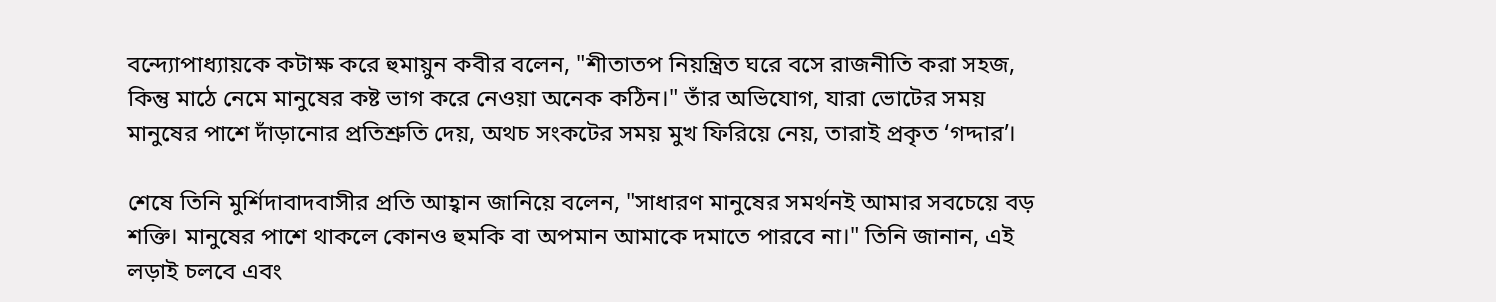বন্দ্যোপাধ্যায়কে কটাক্ষ করে হুমায়ুন কবীর বলেন, "শীতাতপ নিয়ন্ত্রিত ঘরে বসে রাজনীতি করা সহজ, কিন্তু মাঠে নেমে মানুষের কষ্ট ভাগ করে নেওয়া অনেক কঠিন।" তাঁর অভিযোগ, যারা ভোটের সময় মানুষের পাশে দাঁড়ানোর প্রতিশ্রুতি দেয়, অথচ সংকটের সময় মুখ ফিরিয়ে নেয়, তারাই প্রকৃত ‘গদ্দার’।

শেষে তিনি মুর্শিদাবাদবাসীর প্রতি আহ্বান জানিয়ে বলেন, "সাধারণ মানুষের সমর্থনই আমার সবচেয়ে বড় শক্তি। মানুষের পাশে থাকলে কোনও হুমকি বা অপমান আমাকে দমাতে পারবে না।" তিনি জানান, এই লড়াই চলবে এবং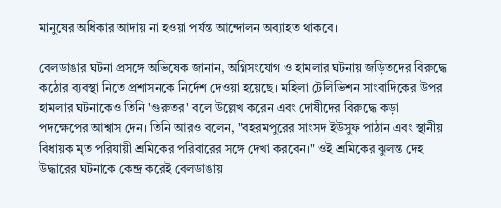মানুষের অধিকার আদায় না হওয়া পর্যন্ত আন্দোলন অব্যাহত থাকবে।

বেলডাঙার ঘটনা প্রসঙ্গে অভিষেক জানান, অগ্নিসংযোগ ও হামলার ঘটনায় জড়িতদের বিরুদ্ধে কঠোর ব্যবস্থা নিতে প্রশাসনকে নির্দেশ দেওয়া হয়েছে। মহিলা টেলিভিশন সাংবাদিকের উপর হামলার ঘটনাকেও তিনি 'গুরুতর' বলে উল্লেখ করেন এবং দোষীদের বিরুদ্ধে কড়া পদক্ষেপের আশ্বাস দেন। তিনি আরও বলেন, "বহরমপুরের সাংসদ ইউসুফ পাঠান এবং স্থানীয় বিধায়ক মৃত পরিযায়ী শ্রমিকের পরিবারের সঙ্গে দেখা করবেন।" ওই শ্রমিকের ঝুলন্ত দেহ উদ্ধারের ঘটনাকে কেন্দ্র করেই বেলডাঙায়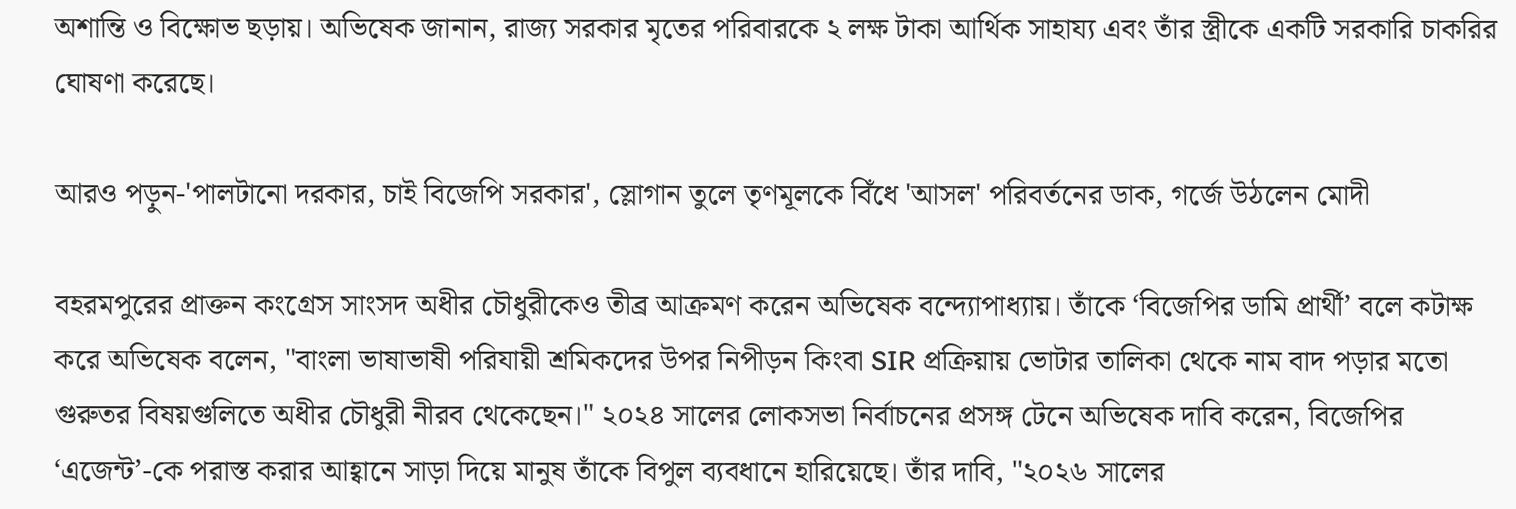অশান্তি ও বিক্ষোভ ছড়ায়। অভিষেক জানান, রাজ্য সরকার মৃতের পরিবারকে ২ লক্ষ টাকা আর্থিক সাহায্য এবং তাঁর স্ত্রীকে একটি সরকারি চাকরির ঘোষণা করেছে।

আরও পড়ুন-'পালটানো দরকার, চাই বিজেপি সরকার', স্লোগান তুলে তৃণমূলকে বিঁধে 'আসল' পরিবর্তনের ডাক, গর্জে উঠলেন মোদী

বহরমপুরের প্রাক্তন কংগ্রেস সাংসদ অধীর চৌধুরীকেও তীব্র আক্রমণ করেন অভিষেক বন্দ্যোপাধ্যায়। তাঁকে ‘বিজেপির ডামি প্রার্থী’ বলে কটাক্ষ করে অভিষেক বলেন, "বাংলা ভাষাভাষী পরিযায়ী শ্রমিকদের উপর নিপীড়ন কিংবা SIR প্রক্রিয়ায় ভোটার তালিকা থেকে নাম বাদ পড়ার মতো গুরুতর বিষয়গুলিতে অধীর চৌধুরী নীরব থেকেছেন।" ২০২৪ সালের লোকসভা নির্বাচনের প্রসঙ্গ টেনে অভিষেক দাবি করেন, বিজেপির ‘এজেন্ট’-কে পরাস্ত করার আহ্বানে সাড়া দিয়ে মানুষ তাঁকে বিপুল ব্যবধানে হারিয়েছে। তাঁর দাবি, "২০২৬ সালের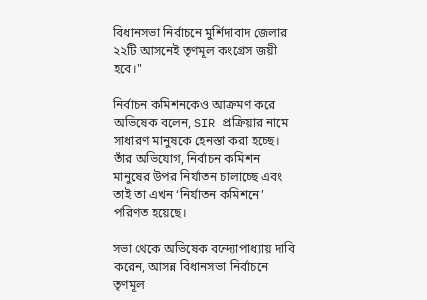বিধানসভা নির্বাচনে মুর্শিদাবাদ জেলার ২২টি আসনেই তৃণমূল কংগ্রেস জয়ী হবে।"

নির্বাচন কমিশনকেও আক্রমণ করে অভিষেক বলেন, SIR প্রক্রিয়ার নামে সাধারণ মানুষকে হেনস্তা করা হচ্ছে। তাঁর অভিযোগ, নির্বাচন কমিশন মানুষের উপর নির্যাতন চালাচ্ছে এবং তাই তা এখন ‘নির্যাতন কমিশনে’ পরিণত হয়েছে।

সভা থেকে অভিষেক বন্দ্যোপাধ্যায় দাবি করেন, আসন্ন বিধানসভা নির্বাচনে তৃণমূল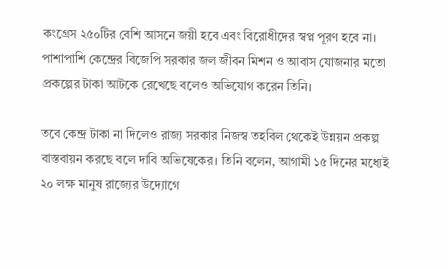কংগ্রেস ২৫০টির বেশি আসনে জয়ী হবে এবং বিরোধীদের স্বপ্ন পূরণ হবে না। পাশাপাশি কেন্দ্রের বিজেপি সরকার জল জীবন মিশন ও আবাস যোজনার মতো প্রকল্পের টাকা আটকে রেখেছে বলেও অভিযোগ করেন তিনি।

তবে কেন্দ্র টাকা না দিলেও রাজ্য সরকার নিজস্ব তহবিল থেকেই উন্নয়ন প্রকল্প বাস্তবায়ন করছে বলে দাবি অভিষেকের। তিনি বলেন, আগামী ১৫ দিনের মধ্যেই ২০ লক্ষ মানুষ রাজ্যের উদ্যোগে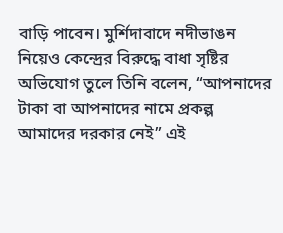বাড়ি পাবেন। মুর্শিদাবাদে নদীভাঙন নিয়েও কেন্দ্রের বিরুদ্ধে বাধা সৃষ্টির অভিযোগ তুলে তিনি বলেন, “আপনাদের টাকা বা আপনাদের নামে প্রকল্প আমাদের দরকার নেই” এই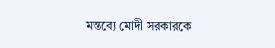মন্তব্যে মোদী সরকারকে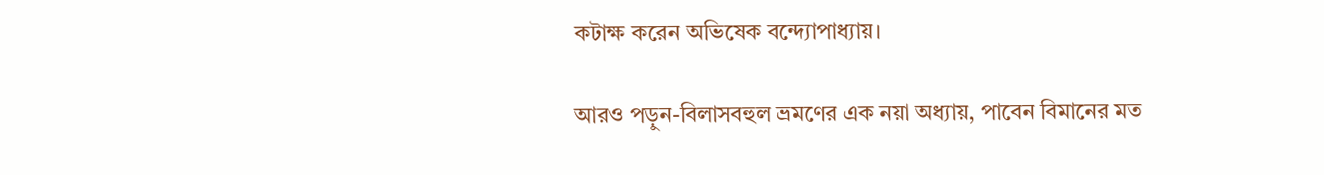কটাক্ষ করেন অভিষেক বন্দ্যোপাধ্যায়।

আরও পড়ুন-বিলাসবহুল ভ্রমণের এক নয়া অধ্যায়, পাবেন বিমানের মত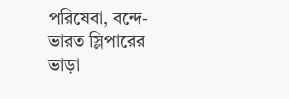পরিষেবা, বন্দে-ভারত স্লিপারের ভাড়া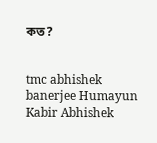কত?


tmc abhishek banerjee Humayun Kabir Abhishek